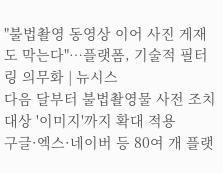"불법촬영 동영상 이어 사진 게재도 막는다"…플랫폼, 기술적 필터링 의무화 | 뉴시스
다음 달부터 불법촬영물 사전 조치 대상 '이미지'까지 확대 적용
구글·엑스·네이버 등 80여 개 플랫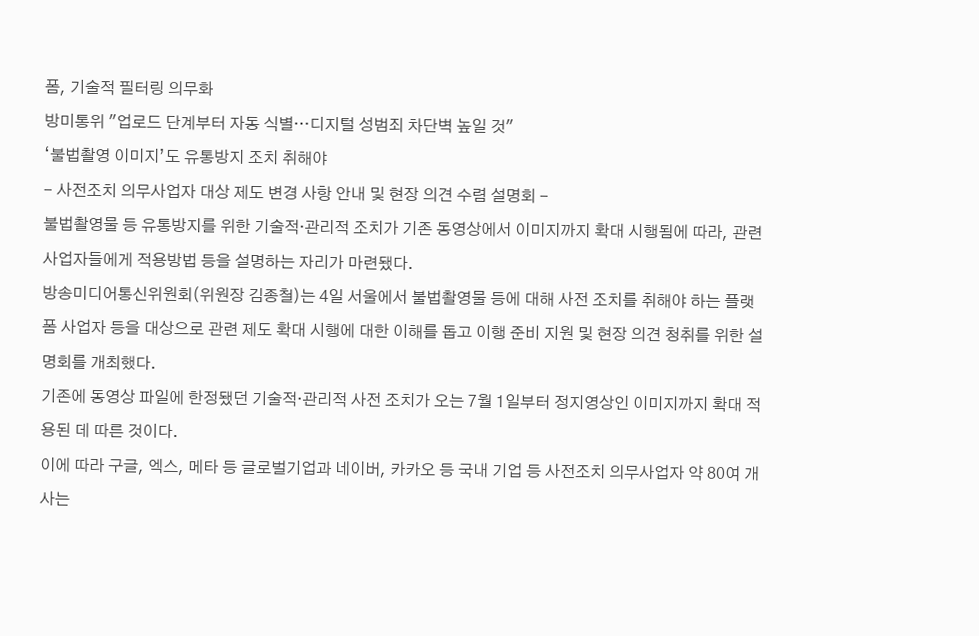폼, 기술적 필터링 의무화
방미통위 "업로드 단계부터 자동 식별…디지털 성범죄 차단벽 높일 것"
‘불법촬영 이미지’도 유통방지 조치 취해야
- 사전조치 의무사업자 대상 제도 변경 사항 안내 및 현장 의견 수렴 설명회 -
불법촬영물 등 유통방지를 위한 기술적·관리적 조치가 기존 동영상에서 이미지까지 확대 시행됨에 따라, 관련 사업자들에게 적용방법 등을 설명하는 자리가 마련됐다.
방송미디어통신위원회(위원장 김종철)는 4일 서울에서 불법촬영물 등에 대해 사전 조치를 취해야 하는 플랫폼 사업자 등을 대상으로 관련 제도 확대 시행에 대한 이해를 돕고 이행 준비 지원 및 현장 의견 청취를 위한 설명회를 개최했다.
기존에 동영상 파일에 한정됐던 기술적·관리적 사전 조치가 오는 7월 1일부터 정지영상인 이미지까지 확대 적용된 데 따른 것이다.
이에 따라 구글, 엑스, 메타 등 글로벌기업과 네이버, 카카오 등 국내 기업 등 사전조치 의무사업자 약 80여 개사는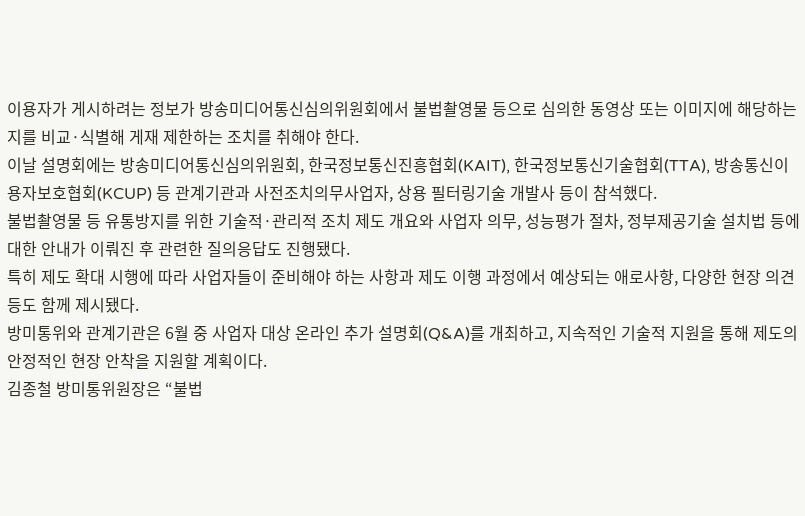이용자가 게시하려는 정보가 방송미디어통신심의위원회에서 불법촬영물 등으로 심의한 동영상 또는 이미지에 해당하는지를 비교·식별해 게재 제한하는 조치를 취해야 한다.
이날 설명회에는 방송미디어통신심의위원회, 한국정보통신진흥협회(KAIT), 한국정보통신기술협회(TTA), 방송통신이용자보호협회(KCUP) 등 관계기관과 사전조치의무사업자, 상용 필터링기술 개발사 등이 참석했다.
불법촬영물 등 유통방지를 위한 기술적·관리적 조치 제도 개요와 사업자 의무, 성능평가 절차, 정부제공기술 설치법 등에 대한 안내가 이뤄진 후 관련한 질의응답도 진행됐다.
특히 제도 확대 시행에 따라 사업자들이 준비해야 하는 사항과 제도 이행 과정에서 예상되는 애로사항, 다양한 현장 의견 등도 함께 제시됐다.
방미통위와 관계기관은 6월 중 사업자 대상 온라인 추가 설명회(Q&A)를 개최하고, 지속적인 기술적 지원을 통해 제도의 안정적인 현장 안착을 지원할 계획이다.
김종철 방미통위원장은 “불법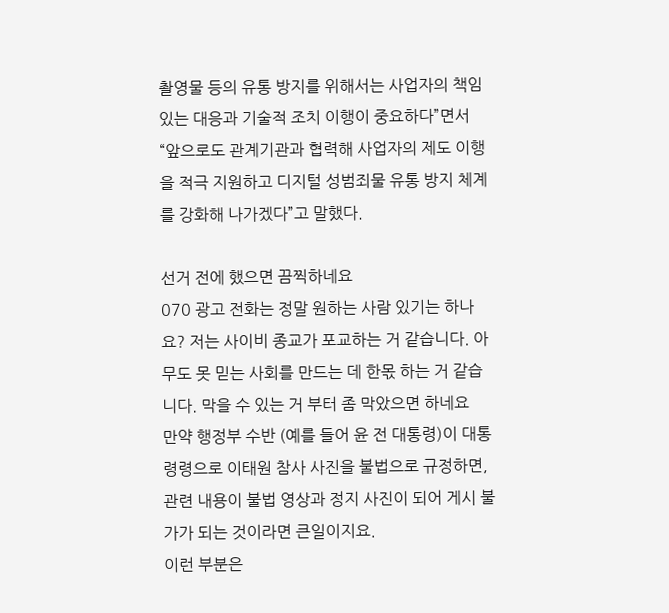촬영물 등의 유통 방지를 위해서는 사업자의 책임 있는 대응과 기술적 조치 이행이 중요하다”면서 “앞으로도 관계기관과 협력해 사업자의 제도 이행을 적극 지원하고 디지털 성범죄물 유통 방지 체계를 강화해 나가겠다”고 말했다.

선거 전에 했으면 끔찍하네요
070 광고 전화는 정말 원하는 사람 있기는 하나요? 저는 사이비 종교가 포교하는 거 같습니다. 아무도 못 믿는 사회를 만드는 데 한몫 하는 거 같습니다. 막을 수 있는 거 부터 좀 막았으면 하네요
만약 행정부 수반 (예를 들어 윤 전 대통령)이 대통령령으로 이태원 참사 사진을 불법으로 규정하면, 관련 내용이 불법 영상과 정지 사진이 되어 게시 불가가 되는 것이라면 큰일이지요.
이런 부분은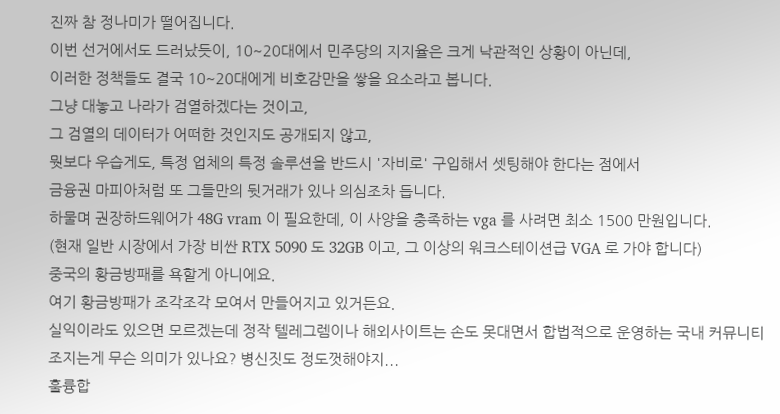진짜 참 정나미가 떨어집니다.
이번 선거에서도 드러났듯이, 10~20대에서 민주당의 지지율은 크게 낙관적인 상황이 아닌데,
이러한 정책들도 결국 10~20대에게 비호감만을 쌓을 요소라고 봅니다.
그냥 대놓고 나라가 검열하겠다는 것이고,
그 검열의 데이터가 어떠한 것인지도 공개되지 않고,
뭣보다 우습게도, 특정 업체의 특정 솔루션을 반드시 '자비로' 구입해서 셋팅해야 한다는 점에서
금융권 마피아처럼 또 그들만의 뒷거래가 있나 의심조차 듭니다.
하물며 권장하드웨어가 48G vram 이 필요한데, 이 사양을 충족하는 vga 를 사려면 최소 1500 만원입니다.
(현재 일반 시장에서 가장 비싼 RTX 5090 도 32GB 이고, 그 이상의 워크스테이션급 VGA 로 가야 합니다)
중국의 황금방패를 욕할게 아니에요.
여기 황금방패가 조각조각 모여서 만들어지고 있거든요.
실익이라도 있으면 모르겠는데 정작 텔레그렘이나 해외사이트는 손도 못대면서 합법적으로 운영하는 국내 커뮤니티
조지는게 무슨 의미가 있나요? 병신짓도 정도껏해야지...
훌륭합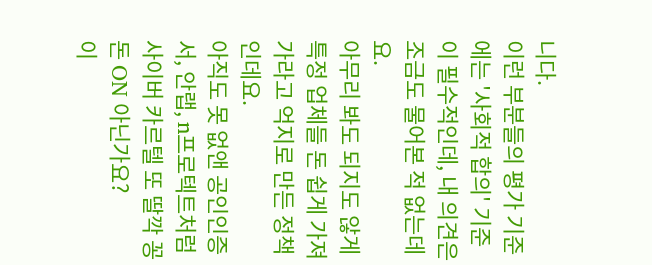니다.
이런 부분들의 평가 기준에는 '사회적 합의' 기준이 필수적인데, 내 의견은 조금도 물어본 적 없는데요.
아무리 봐도 되지도 않게 특정 업체들 돈 쉽게 가져가라고 억지로 만든 정책인데요.
아직도 못 없앤 공인인증서, 안랩, n프로텍트처럼 사이버 카르텔 또 딸깍 꽁돈 ON 아닌가요?
이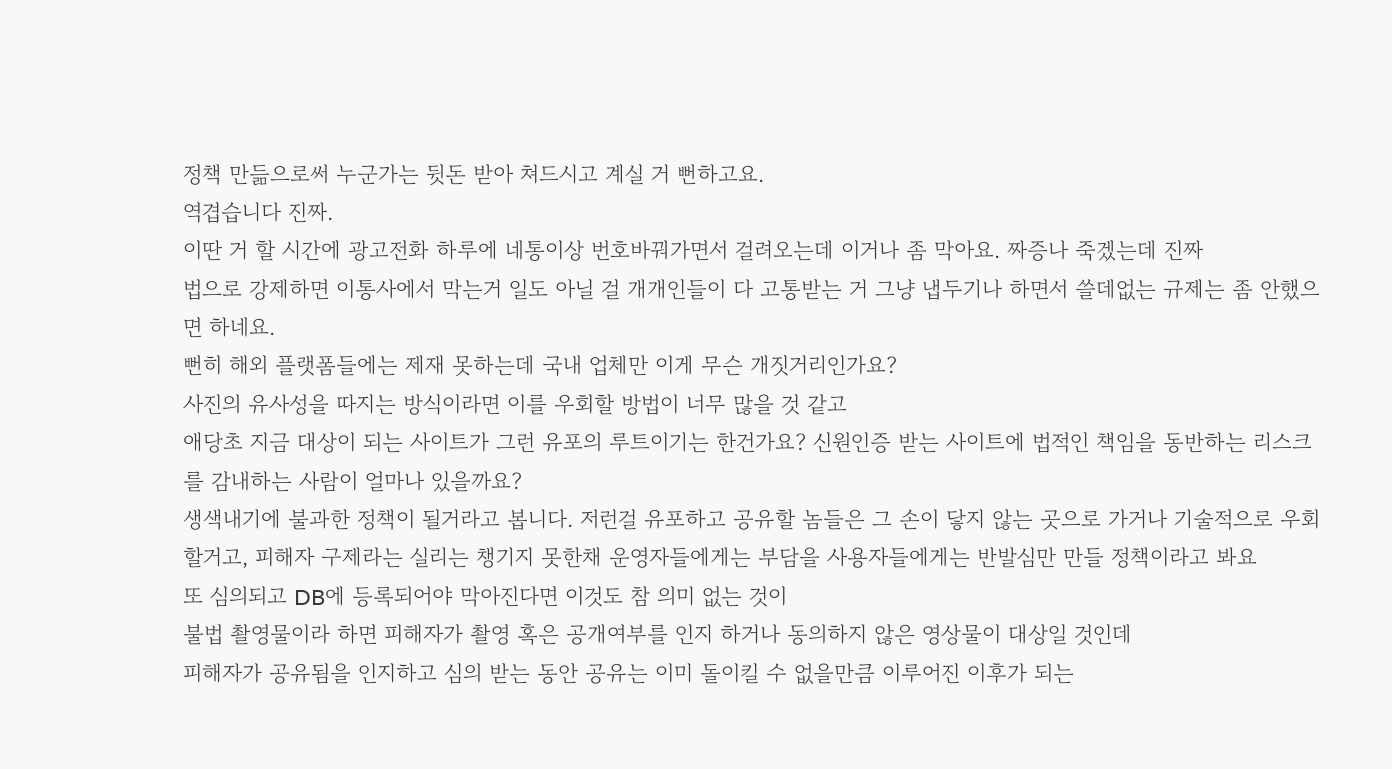정책 만듦으로써 누군가는 뒷돈 받아 쳐드시고 계실 거 뻔하고요.
역겹습니다 진짜.
이딴 거 할 시간에 광고전화 하루에 네통이상 번호바꿔가면서 걸려오는데 이거나 좀 막아요. 짜증나 죽겠는데 진짜
법으로 강제하면 이통사에서 막는거 일도 아닐 걸 개개인들이 다 고통받는 거 그냥 냅두기나 하면서 쓸데없는 규제는 좀 안했으면 하네요.
뻔히 해외 플랫폼들에는 제재 못하는데 국내 업체만 이게 무슨 개짓거리인가요?
사진의 유사성을 따지는 방식이라면 이를 우회할 방법이 너무 많을 것 같고
애당초 지금 대상이 되는 사이트가 그런 유포의 루트이기는 한건가요? 신원인증 받는 사이트에 법적인 책임을 동반하는 리스크를 감내하는 사람이 얼마나 있을까요?
생색내기에 불과한 정책이 될거라고 봅니다. 저런걸 유포하고 공유할 놈들은 그 손이 닿지 않는 곳으로 가거나 기술적으로 우회할거고, 피해자 구제라는 실리는 챙기지 못한채 운영자들에게는 부담을 사용자들에게는 반발심만 만들 정책이라고 봐요
또 심의되고 DB에 등록되어야 막아진다면 이것도 참 의미 없는 것이
불법 촬영물이라 하면 피해자가 촬영 혹은 공개여부를 인지 하거나 동의하지 않은 영상물이 대상일 것인데
피해자가 공유됨을 인지하고 심의 받는 동안 공유는 이미 돌이킬 수 없을만큼 이루어진 이후가 되는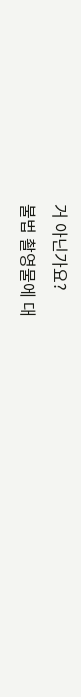거 아닌가요?
불법 촬영물에 대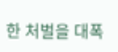한 처벌을 대폭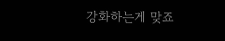강화하는게 맞죠